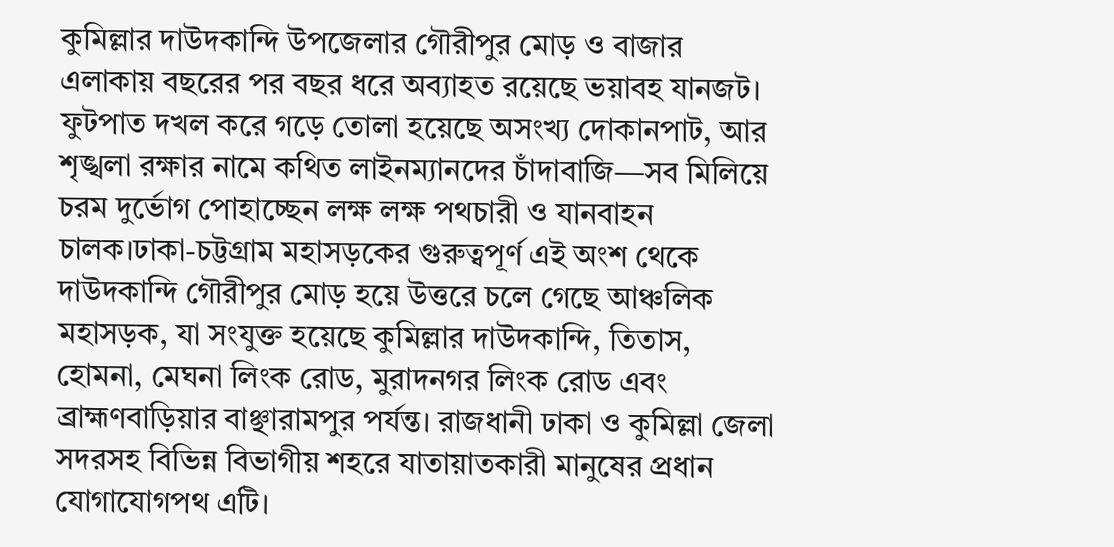কুমিল্লার দাউদকান্দি উপজেলার গৌরীপুর মোড় ও বাজার এলাকায় বছরের পর বছর ধরে অব্যাহত রয়েছে ভয়াবহ যানজট। ফুটপাত দখল করে গড়ে তোলা হয়েছে অসংখ্য দোকানপাট, আর শৃঙ্খলা রক্ষার নামে কথিত লাইনম্যানদের চাঁদাবাজি—সব মিলিয়ে চরম দুর্ভোগ পোহাচ্ছেন লক্ষ লক্ষ পথচারী ও যানবাহন চালক।ঢাকা-চট্টগ্রাম মহাসড়কের গুরুত্বপূর্ণ এই অংশ থেকে দাউদকান্দি গৌরীপুর মোড় হয়ে উত্তরে চলে গেছে আঞ্চলিক মহাসড়ক, যা সংযুক্ত হয়েছে কুমিল্লার দাউদকান্দি, তিতাস, হোমনা, মেঘনা লিংক রোড, মুরাদনগর লিংক রোড এবং ব্রাহ্মণবাড়িয়ার বাঞ্ছারামপুর পর্যন্ত। রাজধানী ঢাকা ও কুমিল্লা জেলা সদরসহ বিভিন্ন বিভাগীয় শহরে যাতায়াতকারী মানুষের প্রধান যোগাযোগপথ এটি।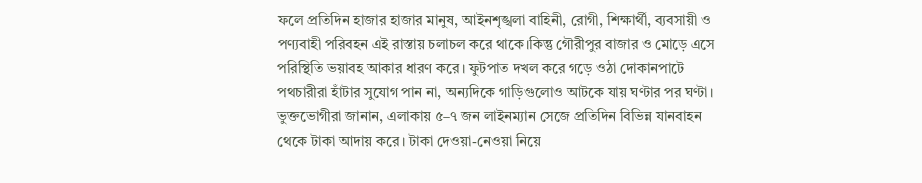ফলে প্রতিদিন হাজার হাজার মানুষ, আইনশৃঙ্খলা বাহিনী, রোগী, শিক্ষার্থী, ব্যবসায়ী ও পণ্যবাহী পরিবহন এই রাস্তায় চলাচল করে থাকে।কিন্তু গৌরীপুর বাজার ও মোড়ে এসে পরিস্থিতি ভয়াবহ আকার ধারণ করে। ফুটপাত দখল করে গড়ে ওঠা দোকানপাটে পথচারীরা হাঁটার সুযোগ পান না, অন্যদিকে গাড়িগুলোও আটকে যায় ঘণ্টার পর ঘণ্টা। ভুক্তভোগীরা জানান, এলাকায় ৫–৭ জন লাইনম্যান সেজে প্রতিদিন বিভিন্ন যানবাহন থেকে টাকা আদায় করে। টাকা দেওয়া-নেওয়া নিয়ে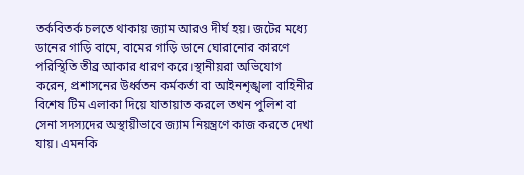তর্কবিতর্ক চলতে থাকায় জ্যাম আরও দীর্ঘ হয়। জটের মধ্যে ডানের গাড়ি বামে, বামের গাড়ি ডানে ঘোরানোর কারণে পরিস্থিতি তীব্র আকার ধারণ করে।স্থানীয়রা অভিযোগ করেন, প্রশাসনের উর্ধ্বতন কর্মকর্তা বা আইনশৃঙ্খলা বাহিনীর বিশেষ টিম এলাকা দিয়ে যাতায়াত করলে তখন পুলিশ বা সেনা সদস্যদের অস্থায়ীভাবে জ্যাম নিয়ন্ত্রণে কাজ করতে দেখা যায়। এমনকি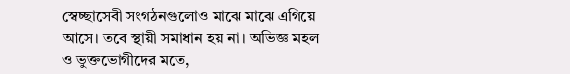স্বেচ্ছাসেবী সংগঠনগুলোও মাঝে মাঝে এগিয়ে আসে। তবে স্থায়ী সমাধান হয় না। অভিজ্ঞ মহল ও ভুক্তভোগীদের মতে,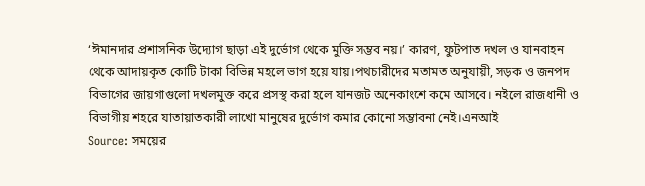‘ঈমানদার প্রশাসনিক উদ্যোগ ছাড়া এই দুর্ভোগ থেকে মুক্তি সম্ভব নয়।’ কারণ, ফুটপাত দখল ও যানবাহন থেকে আদায়কৃত কোটি টাকা বিভিন্ন মহলে ভাগ হয়ে যায়।পথচারীদের মতামত অনুযায়ী, সড়ক ও জনপদ বিভাগের জায়গাগুলো দখলমুক্ত করে প্রসস্থ করা হলে যানজট অনেকাংশে কমে আসবে। নইলে রাজধানী ও বিভাগীয় শহরে যাতায়াতকারী লাখো মানুষের দুর্ভোগ কমার কোনো সম্ভাবনা নেই।এনআই
Source: সময়ের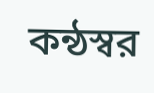কন্ঠস্বর